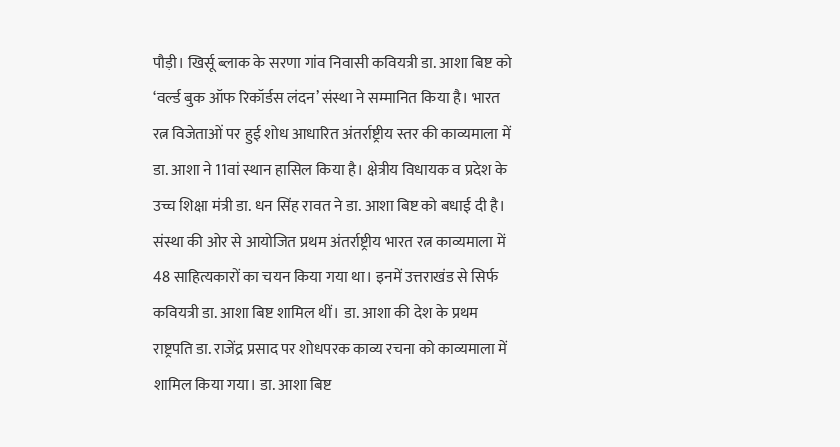पौड़ी। खिर्सू ब्लाक के सरणा गांव निवासी कवियत्री डा. आशा बिष्ट को ‘वर्ल्ड बुक ऑफ रिकॉर्डस लंदन’ संस्था ने सम्मानित किया है। भारत रत्न विजेताओं पर हुई शोध आधारित अंतर्राष्ट्रीय स्तर की काव्यमाला में डा. आशा ने 11वां स्थान हासिल किया है। क्षेत्रीय विधायक व प्रदेश के उच्च शिक्षा मंत्री डा. धन सिंह रावत ने डा. आशा बिष्ट को बधाई दी है।
संस्था की ओर से आयोजित प्रथम अंतर्राष्ट्रीय भारत रत्न काव्यमाला में 48 साहित्यकारों का चयन किया गया था। इनमें उत्तराखंड से सिर्फ कवियत्री डा. आशा बिष्ट शामिल थीं। डा. आशा की देश के प्रथम राष्ट्रपति डा. राजेंद्र प्रसाद पर शोधपरक काव्य रचना को काव्यमाला में शामिल किया गया। डा. आशा बिष्ट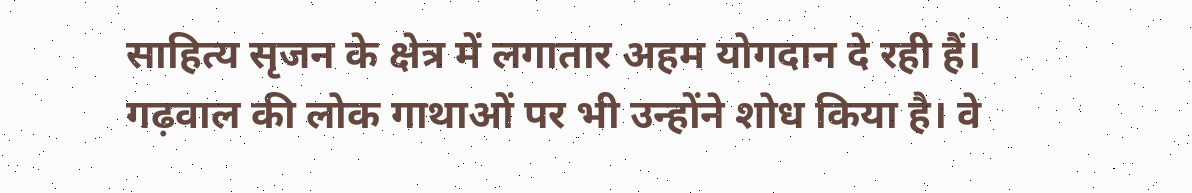साहित्य सृजन के क्षेत्र में लगातार अहम योगदान दे रही हैं। गढ़वाल की लोक गाथाओं पर भी उन्होंने शोध किया है। वे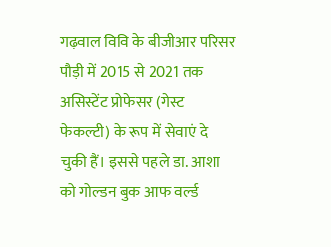गढ़वाल विवि के बीजीआर परिसर पौड़ी में 2015 से 2021 तक असिस्टेंट प्रोफेसर (गेस्ट फेकल्टी) के रूप में सेवाएं दे चुकी हैं। इससे पहले डा. आशा को गोल्डन बुक आफ वर्ल्ड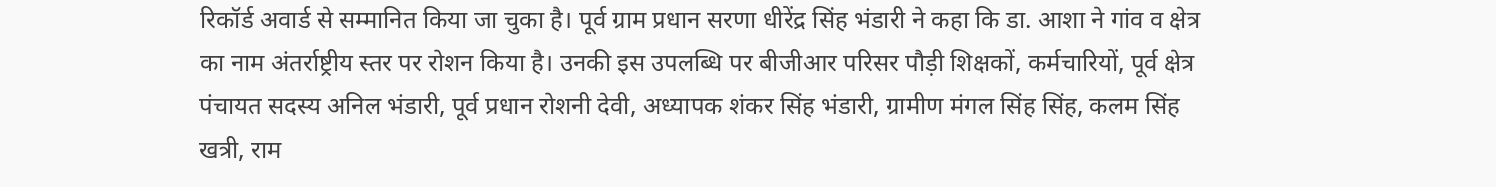रिकॉर्ड अवार्ड से सम्मानित किया जा चुका है। पूर्व ग्राम प्रधान सरणा धीरेंद्र सिंह भंडारी ने कहा कि डा. आशा ने गांव व क्षेत्र का नाम अंतर्राष्ट्रीय स्तर पर रोशन किया है। उनकी इस उपलब्धि पर बीजीआर परिसर पौड़ी शिक्षकों, कर्मचारियों, पूर्व क्षेत्र पंचायत सदस्य अनिल भंडारी, पूर्व प्रधान रोशनी देवी, अध्यापक शंकर सिंह भंडारी, ग्रामीण मंगल सिंह सिंह, कलम सिंह खत्री, राम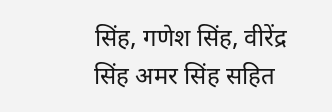सिंह, गणेश सिंह, वीरेंद्र सिंह अमर सिंह सहित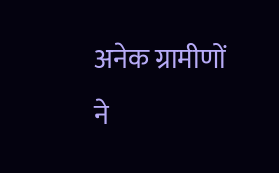अनेक ग्रामीणों ने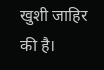खुशी जाहिर की है।